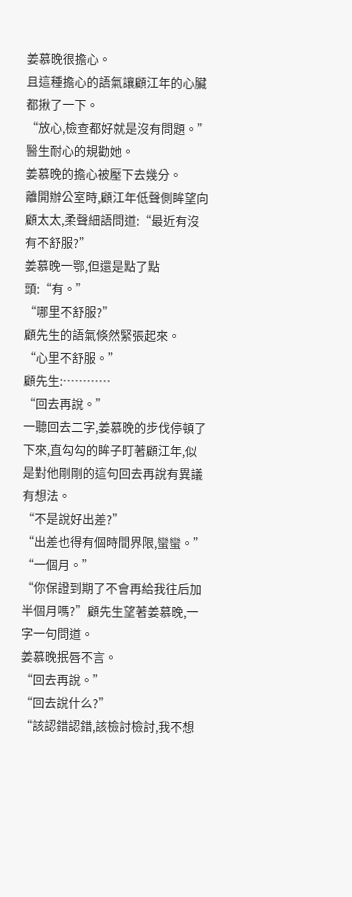姜慕晚很擔心。
且這種擔心的語氣讓顧江年的心臟都揪了一下。
“放心,檢查都好就是沒有問題。”
醫生耐心的規勸她。
姜慕晚的擔心被壓下去幾分。
離開辦公室時,顧江年低聲側眸望向顧太太,柔聲細語問道:“最近有沒有不舒服?”
姜慕晚一鄂,但還是點了點頭:“有。”
“哪里不舒服?”
顧先生的語氣倏然緊張起來。
“心里不舒服。”
顧先生:…………
“回去再說。”
一聽回去二字,姜慕晚的步伐停頓了下來,直勾勾的眸子盯著顧江年,似是對他剛剛的這句回去再說有異議有想法。
“不是說好出差?”
“出差也得有個時間界限,蠻蠻。”
“一個月。”
“你保證到期了不會再給我往后加半個月嗎?”顧先生望著姜慕晚,一字一句問道。
姜慕晚抿唇不言。
“回去再說。”
“回去說什么?”
“該認錯認錯,該檢討檢討,我不想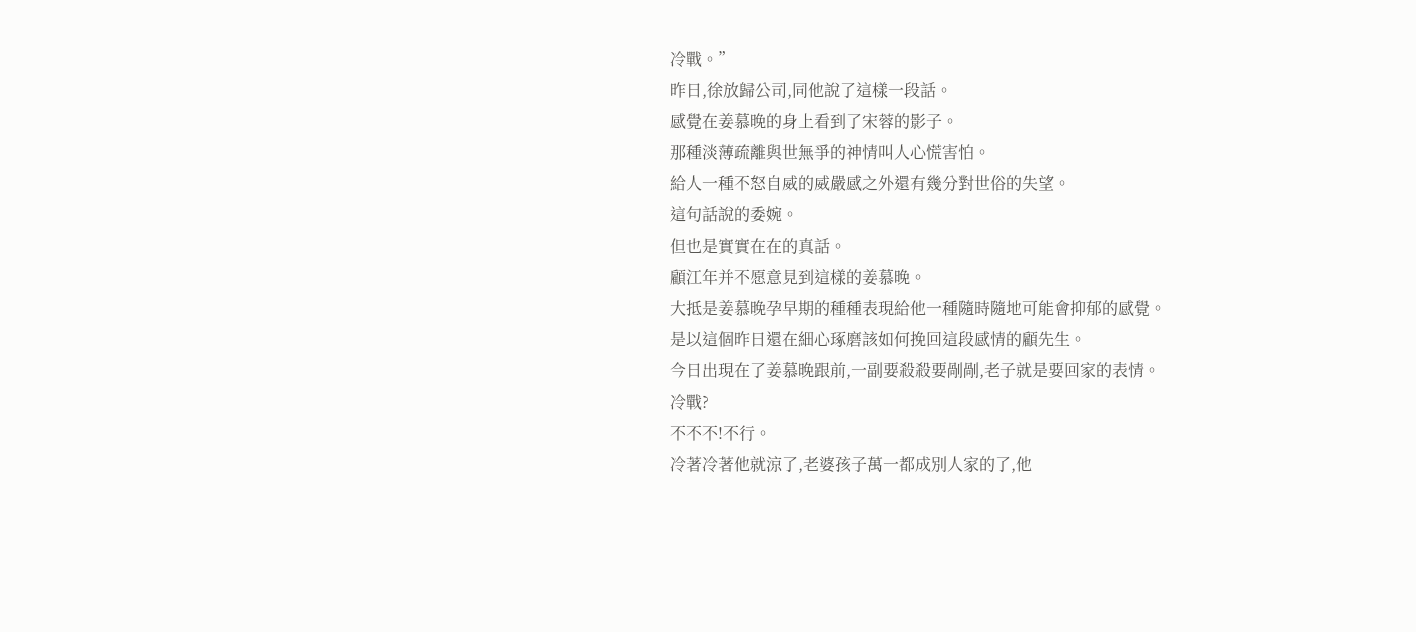冷戰。”
昨日,徐放歸公司,同他說了這樣一段話。
感覺在姜慕晚的身上看到了宋蓉的影子。
那種淡薄疏離與世無爭的神情叫人心慌害怕。
給人一種不怒自威的威嚴感之外還有幾分對世俗的失望。
這句話說的委婉。
但也是實實在在的真話。
顧江年并不愿意見到這樣的姜慕晚。
大抵是姜慕晚孕早期的種種表現給他一種隨時隨地可能會抑郁的感覺。
是以這個昨日還在細心琢磨該如何挽回這段感情的顧先生。
今日出現在了姜慕晚跟前,一副要殺殺要剮剮,老子就是要回家的表情。
冷戰?
不不不!不行。
冷著冷著他就涼了,老婆孩子萬一都成別人家的了,他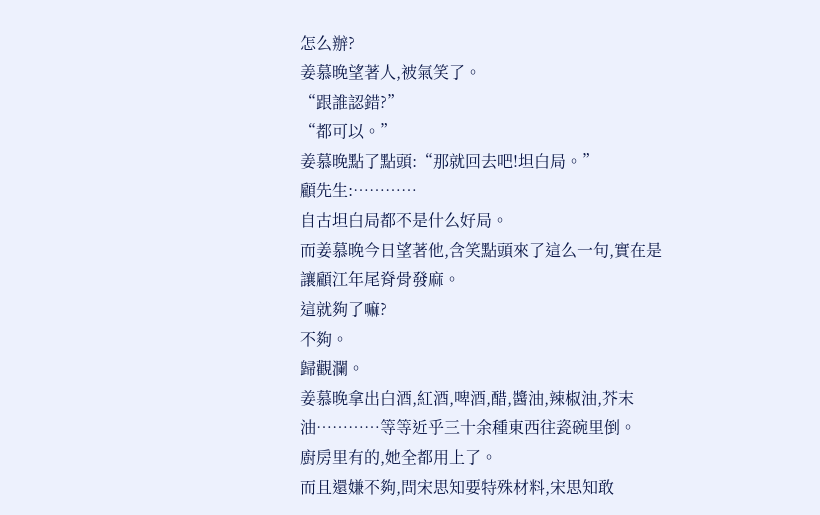怎么辦?
姜慕晚望著人,被氣笑了。
“跟誰認錯?”
“都可以。”
姜慕晚點了點頭:“那就回去吧!坦白局。”
顧先生:…………
自古坦白局都不是什么好局。
而姜慕晚今日望著他,含笑點頭來了這么一句,實在是讓顧江年尾脊骨發麻。
這就夠了嘛?
不夠。
歸觀瀾。
姜慕晚拿出白酒,紅酒,啤酒,醋,醬油,辣椒油,芥末油…………等等近乎三十余種東西往瓷碗里倒。
廚房里有的,她全都用上了。
而且還嫌不夠,問宋思知要特殊材料,宋思知敢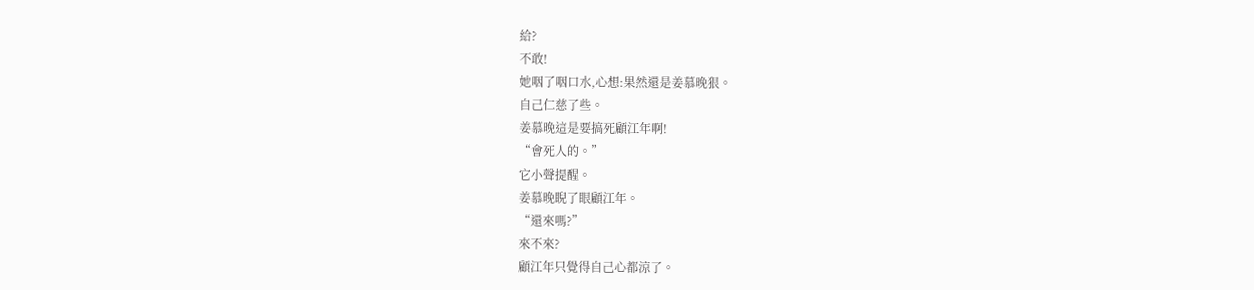給?
不敢!
她咽了咽口水,心想:果然還是姜慕晚狠。
自己仁慈了些。
姜慕晚這是要搞死顧江年啊!
“會死人的。”
它小聲提醒。
姜慕晚睨了眼顧江年。
“還來嗎?”
來不來?
顧江年只覺得自己心都涼了。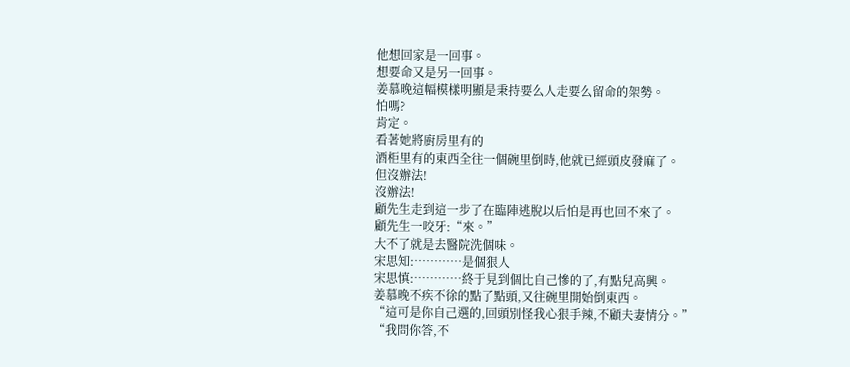他想回家是一回事。
想要命又是另一回事。
姜慕晚這幅模樣明顯是秉持要么人走要么留命的架勢。
怕嗎?
肯定。
看著她將廚房里有的
酒柜里有的東西全往一個碗里倒時,他就已經頭皮發麻了。
但沒辦法!
沒辦法!
顧先生走到這一步了在臨陣逃脫以后怕是再也回不來了。
顧先生一咬牙:“來。”
大不了就是去醫院洗個味。
宋思知:…………是個狠人
宋思慎:…………終于見到個比自己慘的了,有點兒高興。
姜慕晚不疾不徐的點了點頭,又往碗里開始倒東西。
“這可是你自己選的,回頭別怪我心狠手辣,不顧夫妻情分。”
“我問你答,不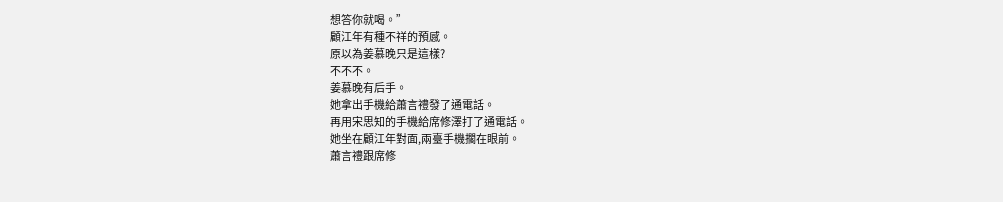想答你就喝。”
顧江年有種不祥的預感。
原以為姜慕晚只是這樣?
不不不。
姜慕晚有后手。
她拿出手機給蕭言禮發了通電話。
再用宋思知的手機給席修澤打了通電話。
她坐在顧江年對面,兩臺手機擱在眼前。
蕭言禮跟席修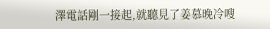澤電話剛一接起,就聽見了姜慕晚冷嗖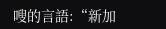嗖的言語:“新加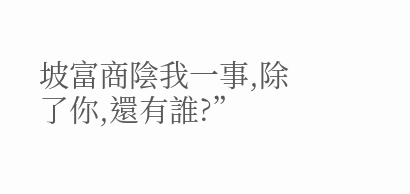坡富商陰我一事,除了你,還有誰?”